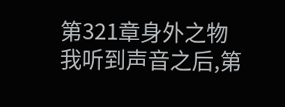第321章身外之物
我听到声音之后,第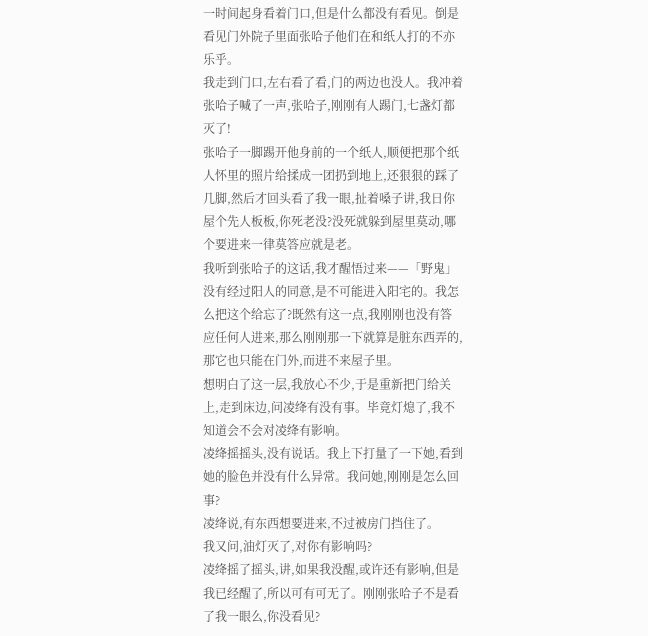一时间起身看着门口,但是什么都没有看见。倒是看见门外院子里面张哈子他们在和纸人打的不亦乐乎。
我走到门口,左右看了看,门的两边也没人。我冲着张哈子喊了一声,张哈子,刚刚有人踢门,七盏灯都灭了!
张哈子一脚踢开他身前的一个纸人,顺便把那个纸人怀里的照片给揉成一团扔到地上,还狠狠的踩了几脚,然后才回头看了我一眼,扯着嗓子讲,我日你屋个先人板板,你死老没?没死就躲到屋里莫动,哪个要进来一律莫答应就是老。
我听到张哈子的这话,我才醒悟过来——「野鬼」没有经过阳人的同意,是不可能进入阳宅的。我怎么把这个给忘了?既然有这一点,我刚刚也没有答应任何人进来,那么刚刚那一下就算是脏东西弄的,那它也只能在门外,而进不来屋子里。
想明白了这一层,我放心不少,于是重新把门给关上,走到床边,问凌绛有没有事。毕竟灯熄了,我不知道会不会对凌绛有影响。
凌绛摇摇头,没有说话。我上下打量了一下她,看到她的脸色并没有什么异常。我问她,刚刚是怎么回事?
凌绛说,有东西想要进来,不过被房门挡住了。
我又问,油灯灭了,对你有影响吗?
凌绛摇了摇头,讲,如果我没醒,或许还有影响,但是我已经醒了,所以可有可无了。刚刚张哈子不是看了我一眼么,你没看见?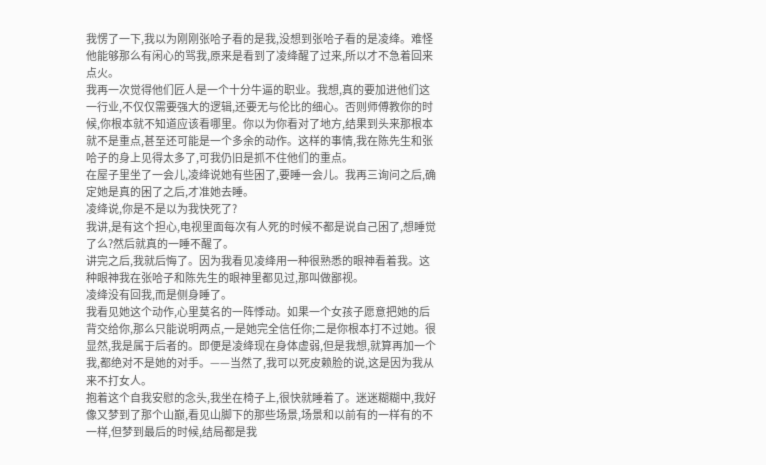我愣了一下,我以为刚刚张哈子看的是我,没想到张哈子看的是凌绛。难怪他能够那么有闲心的骂我,原来是看到了凌绛醒了过来,所以才不急着回来点火。
我再一次觉得他们匠人是一个十分牛逼的职业。我想,真的要加进他们这一行业,不仅仅需要强大的逻辑,还要无与伦比的细心。否则师傅教你的时候,你根本就不知道应该看哪里。你以为你看对了地方,结果到头来那根本就不是重点,甚至还可能是一个多余的动作。这样的事情,我在陈先生和张哈子的身上见得太多了,可我仍旧是抓不住他们的重点。
在屋子里坐了一会儿,凌绛说她有些困了,要睡一会儿。我再三询问之后,确定她是真的困了之后,才准她去睡。
凌绛说,你是不是以为我快死了?
我讲,是有这个担心,电视里面每次有人死的时候不都是说自己困了,想睡觉了么?然后就真的一睡不醒了。
讲完之后,我就后悔了。因为我看见凌绛用一种很熟悉的眼神看着我。这种眼神我在张哈子和陈先生的眼神里都见过,那叫做鄙视。
凌绛没有回我,而是侧身睡了。
我看见她这个动作,心里莫名的一阵悸动。如果一个女孩子愿意把她的后背交给你,那么只能说明两点,一是她完全信任你;二是你根本打不过她。很显然,我是属于后者的。即便是凌绛现在身体虚弱,但是我想,就算再加一个我,都绝对不是她的对手。——当然了,我可以死皮赖脸的说,这是因为我从来不打女人。
抱着这个自我安慰的念头,我坐在椅子上,很快就睡着了。迷迷糊糊中,我好像又梦到了那个山巅,看见山脚下的那些场景,场景和以前有的一样有的不一样,但梦到最后的时候,结局都是我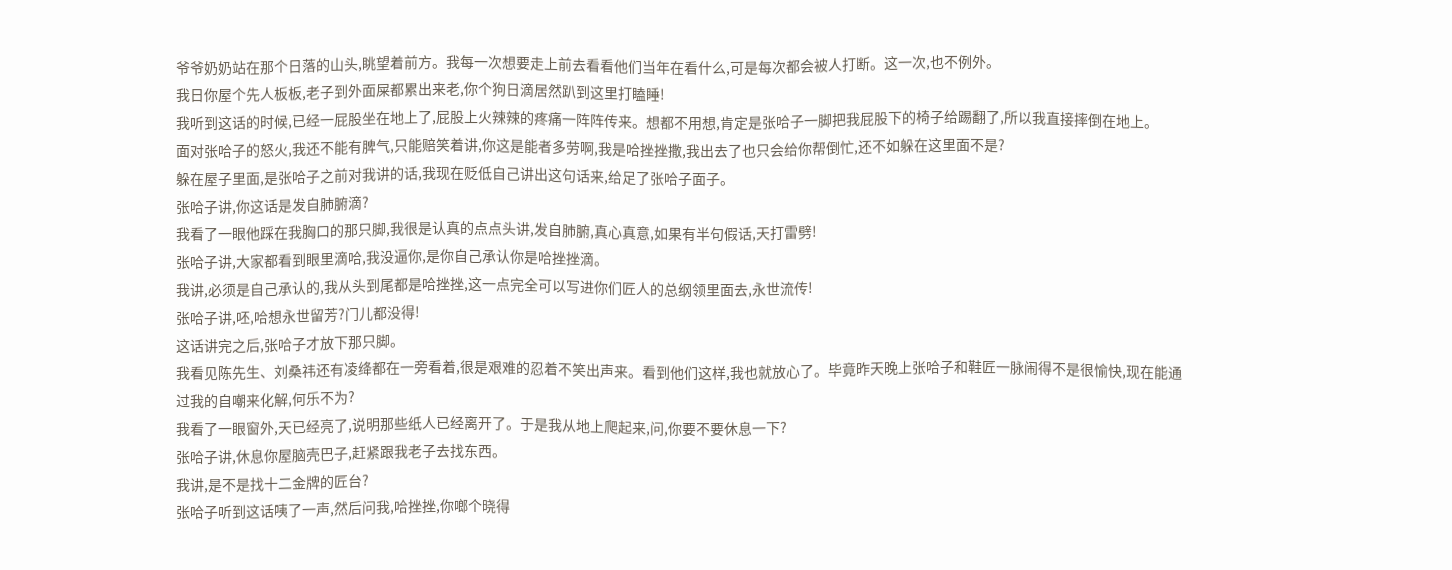爷爷奶奶站在那个日落的山头,眺望着前方。我每一次想要走上前去看看他们当年在看什么,可是每次都会被人打断。这一次,也不例外。
我日你屋个先人板板,老子到外面屎都累出来老,你个狗日滴居然趴到这里打瞌睡!
我听到这话的时候,已经一屁股坐在地上了,屁股上火辣辣的疼痛一阵阵传来。想都不用想,肯定是张哈子一脚把我屁股下的椅子给踢翻了,所以我直接摔倒在地上。
面对张哈子的怒火,我还不能有脾气,只能赔笑着讲,你这是能者多劳啊,我是哈挫挫撒,我出去了也只会给你帮倒忙,还不如躲在这里面不是?
躲在屋子里面,是张哈子之前对我讲的话,我现在贬低自己讲出这句话来,给足了张哈子面子。
张哈子讲,你这话是发自肺腑滴?
我看了一眼他踩在我胸口的那只脚,我很是认真的点点头讲,发自肺腑,真心真意,如果有半句假话,天打雷劈!
张哈子讲,大家都看到眼里滴哈,我没逼你,是你自己承认你是哈挫挫滴。
我讲,必须是自己承认的,我从头到尾都是哈挫挫,这一点完全可以写进你们匠人的总纲领里面去,永世流传!
张哈子讲,呸,哈想永世留芳?门儿都没得!
这话讲完之后,张哈子才放下那只脚。
我看见陈先生、刘桑祎还有凌绛都在一旁看着,很是艰难的忍着不笑出声来。看到他们这样,我也就放心了。毕竟昨天晚上张哈子和鞋匠一脉闹得不是很愉快,现在能通过我的自嘲来化解,何乐不为?
我看了一眼窗外,天已经亮了,说明那些纸人已经离开了。于是我从地上爬起来,问,你要不要休息一下?
张哈子讲,休息你屋脑壳巴子,赶紧跟我老子去找东西。
我讲,是不是找十二金牌的匠台?
张哈子听到这话咦了一声,然后问我,哈挫挫,你啷个晓得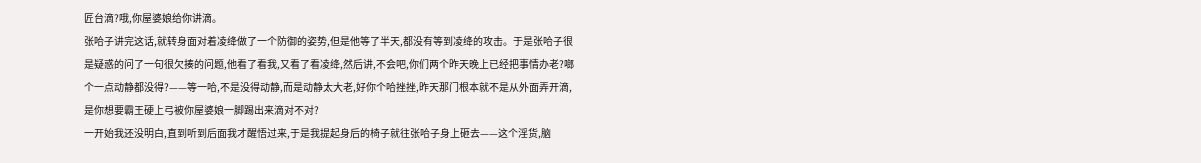匠台滴?哦,你屋婆娘给你讲滴。
张哈子讲完这话,就转身面对着凌绛做了一个防御的姿势,但是他等了半天,都没有等到凌绛的攻击。于是张哈子很是疑惑的问了一句很欠揍的问题,他看了看我,又看了看凌绛,然后讲,不会吧,你们两个昨天晚上已经把事情办老?啷个一点动静都没得?——等一哈,不是没得动静,而是动静太大老,好你个哈挫挫,昨天那门根本就不是从外面弄开滴,是你想要霸王硬上弓被你屋婆娘一脚踢出来滴对不对?
一开始我还没明白,直到听到后面我才醒悟过来,于是我提起身后的椅子就往张哈子身上砸去——这个淫货,脑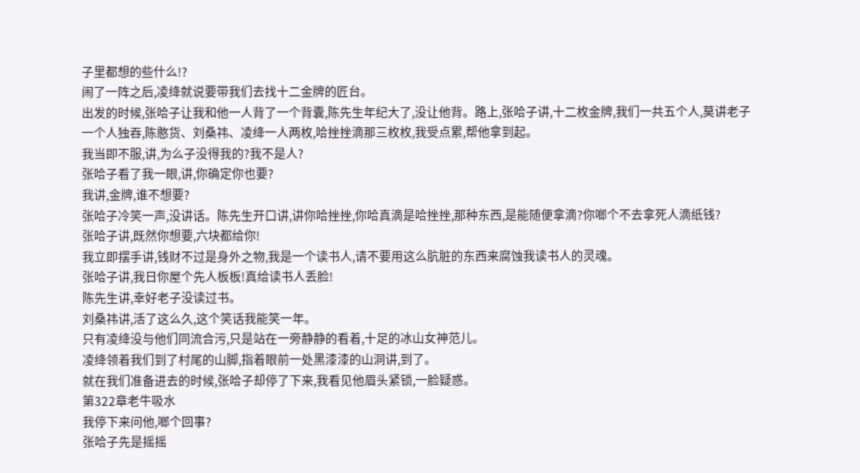子里都想的些什么!?
闹了一阵之后,凌绛就说要带我们去找十二金牌的匠台。
出发的时候,张哈子让我和他一人背了一个背囊,陈先生年纪大了,没让他背。路上,张哈子讲,十二枚金牌,我们一共五个人,莫讲老子一个人独吞,陈憨货、刘桑祎、凌绛一人两枚,哈挫挫滴那三枚枚,我受点累,帮他拿到起。
我当即不服,讲,为么子没得我的?我不是人?
张哈子看了我一眼,讲,你确定你也要?
我讲,金牌,谁不想要?
张哈子冷笑一声,没讲话。陈先生开口讲,讲你哈挫挫,你哈真滴是哈挫挫,那种东西,是能随便拿滴?你啷个不去拿死人滴纸钱?
张哈子讲,既然你想要,六块都给你!
我立即摆手讲,钱财不过是身外之物,我是一个读书人,请不要用这么肮脏的东西来腐蚀我读书人的灵魂。
张哈子讲,我日你屋个先人板板!真给读书人丢脸!
陈先生讲,幸好老子没读过书。
刘桑祎讲,活了这么久,这个笑话我能笑一年。
只有凌绛没与他们同流合污,只是站在一旁静静的看着,十足的冰山女神范儿。
凌绛领着我们到了村尾的山脚,指着眼前一处黑漆漆的山洞讲,到了。
就在我们准备进去的时候,张哈子却停了下来,我看见他眉头紧锁,一脸疑惑。
第322章老牛吸水
我停下来问他,啷个回事?
张哈子先是摇摇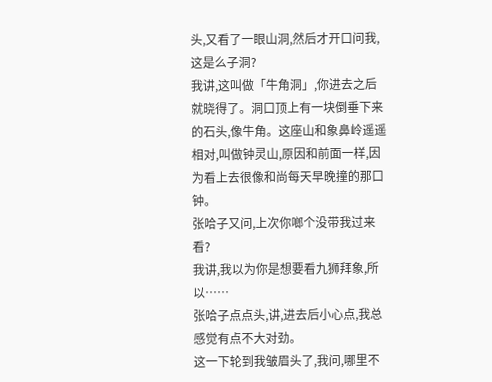头,又看了一眼山洞,然后才开口问我,这是么子洞?
我讲,这叫做「牛角洞」,你进去之后就晓得了。洞口顶上有一块倒垂下来的石头,像牛角。这座山和象鼻岭遥遥相对,叫做钟灵山,原因和前面一样,因为看上去很像和尚每天早晚撞的那口钟。
张哈子又问,上次你啷个没带我过来看?
我讲,我以为你是想要看九狮拜象,所以……
张哈子点点头,讲,进去后小心点,我总感觉有点不大对劲。
这一下轮到我皱眉头了,我问,哪里不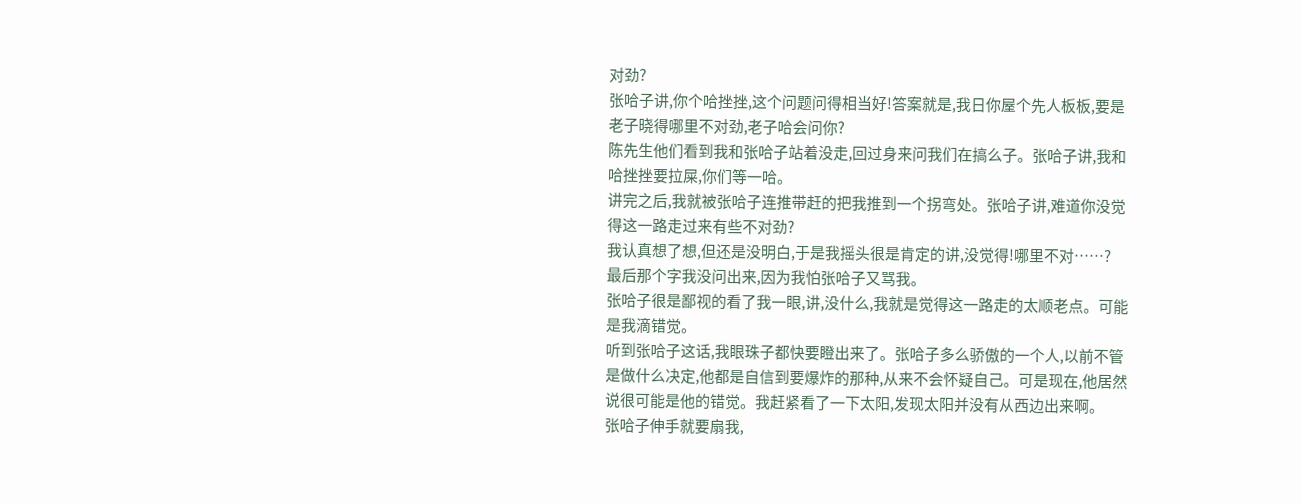对劲?
张哈子讲,你个哈挫挫,这个问题问得相当好!答案就是,我日你屋个先人板板,要是老子晓得哪里不对劲,老子哈会问你?
陈先生他们看到我和张哈子站着没走,回过身来问我们在搞么子。张哈子讲,我和哈挫挫要拉屎,你们等一哈。
讲完之后,我就被张哈子连推带赶的把我推到一个拐弯处。张哈子讲,难道你没觉得这一路走过来有些不对劲?
我认真想了想,但还是没明白,于是我摇头很是肯定的讲,没觉得!哪里不对……?
最后那个字我没问出来,因为我怕张哈子又骂我。
张哈子很是鄙视的看了我一眼,讲,没什么,我就是觉得这一路走的太顺老点。可能是我滴错觉。
听到张哈子这话,我眼珠子都快要瞪出来了。张哈子多么骄傲的一个人,以前不管是做什么决定,他都是自信到要爆炸的那种,从来不会怀疑自己。可是现在,他居然说很可能是他的错觉。我赶紧看了一下太阳,发现太阳并没有从西边出来啊。
张哈子伸手就要扇我,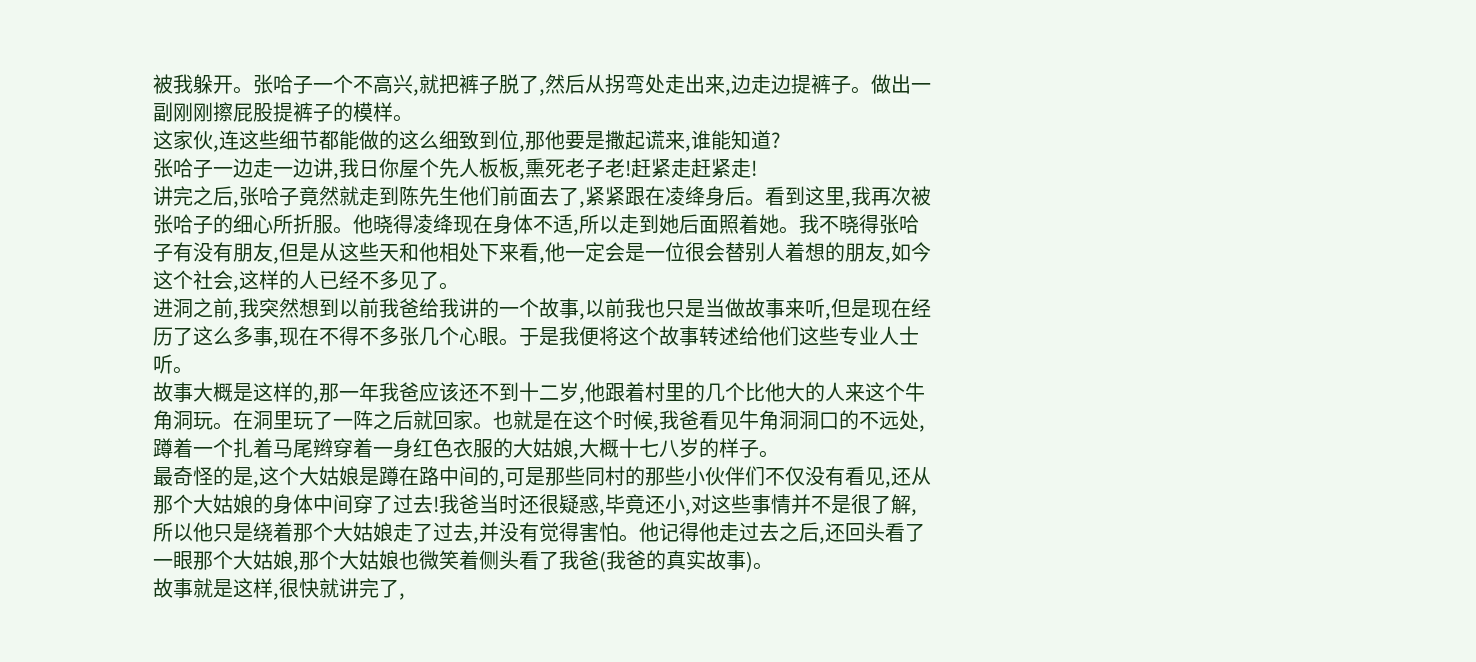被我躲开。张哈子一个不高兴,就把裤子脱了,然后从拐弯处走出来,边走边提裤子。做出一副刚刚擦屁股提裤子的模样。
这家伙,连这些细节都能做的这么细致到位,那他要是撒起谎来,谁能知道?
张哈子一边走一边讲,我日你屋个先人板板,熏死老子老!赶紧走赶紧走!
讲完之后,张哈子竟然就走到陈先生他们前面去了,紧紧跟在凌绛身后。看到这里,我再次被张哈子的细心所折服。他晓得凌绛现在身体不适,所以走到她后面照着她。我不晓得张哈子有没有朋友,但是从这些天和他相处下来看,他一定会是一位很会替别人着想的朋友,如今这个社会,这样的人已经不多见了。
进洞之前,我突然想到以前我爸给我讲的一个故事,以前我也只是当做故事来听,但是现在经历了这么多事,现在不得不多张几个心眼。于是我便将这个故事转述给他们这些专业人士听。
故事大概是这样的,那一年我爸应该还不到十二岁,他跟着村里的几个比他大的人来这个牛角洞玩。在洞里玩了一阵之后就回家。也就是在这个时候,我爸看见牛角洞洞口的不远处,蹲着一个扎着马尾辫穿着一身红色衣服的大姑娘,大概十七八岁的样子。
最奇怪的是,这个大姑娘是蹲在路中间的,可是那些同村的那些小伙伴们不仅没有看见,还从那个大姑娘的身体中间穿了过去!我爸当时还很疑惑,毕竟还小,对这些事情并不是很了解,所以他只是绕着那个大姑娘走了过去,并没有觉得害怕。他记得他走过去之后,还回头看了一眼那个大姑娘,那个大姑娘也微笑着侧头看了我爸(我爸的真实故事)。
故事就是这样,很快就讲完了,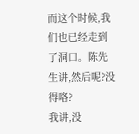而这个时候,我们也已经走到了洞口。陈先生讲,然后呢?没得咯?
我讲,没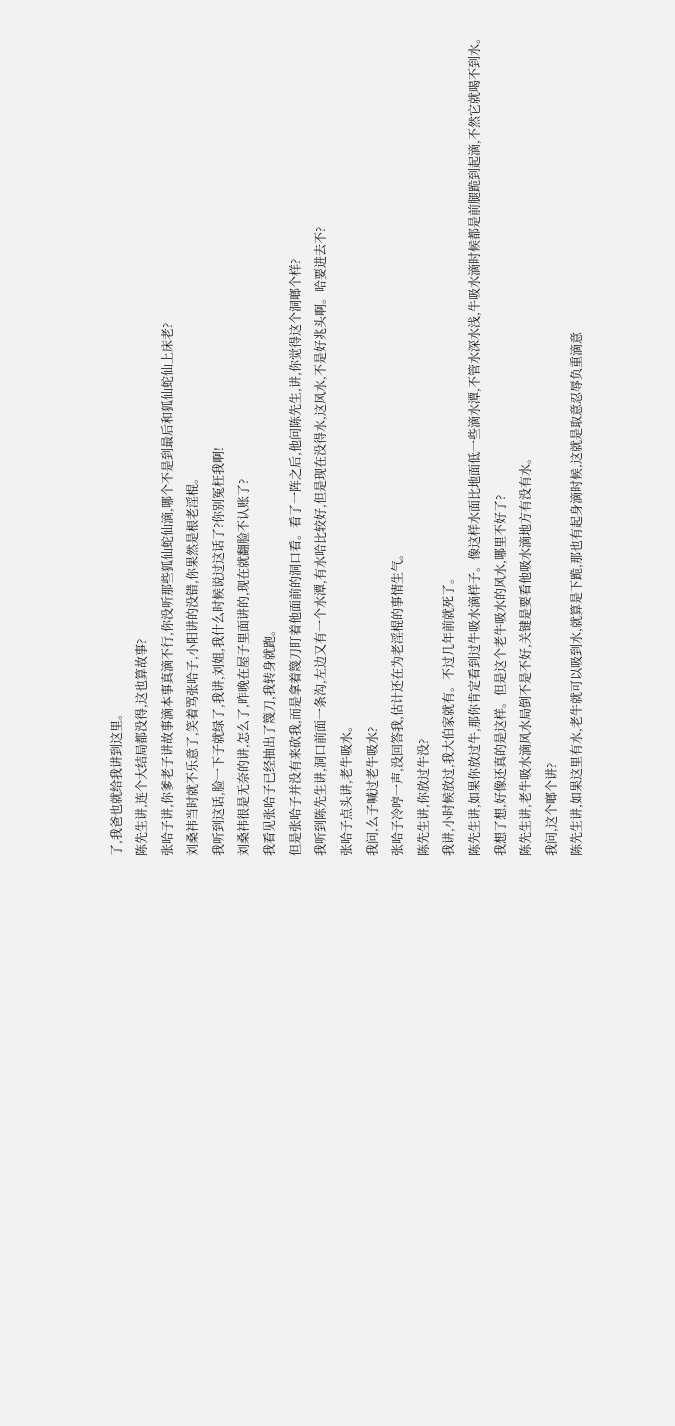了,我爸也就给我讲到这里。
陈先生讲,连个大结局都没得,这也算故事?
张哈子讲,你爹老子讲故事滴本事真滴不行,你没听那些狐仙蛇仙滴,哪个不是到最后和狐仙蛇仙上床老?
刘桑祎当时就不乐意了,笑着骂张哈子,小阳讲的没错,你果然是根老淫棍。
我听到这话,脸一下子就绿了,我讲,刘姐,我什么时候说过这话了?你别冤枉我啊!
刘桑祎很是无奈的讲,怎么了,昨晚在屋子里面讲的,现在就翻脸不认账了?
我看见张哈子已经抽出了篾刀,我转身就跑。
但是张哈子并没有来砍我,而是拿着篾刀盯着他面前的洞口看。看了一阵之后,他问陈先生,讲,你觉得这个洞啷个样?
我听到陈先生讲,洞口前面一条沟,左边又有一个水潭,有水哈比较好,但是现在没得水,这风水,不是好兆头啊。哈要进去不?
张哈子点头讲,老牛吸水。
我问,么子喊过老牛吸水?
张哈子冷哼一声,没回答我,估计还在为老淫棍的事情生气。
陈先生讲,你放过牛没?
我讲,小时候放过,我大伯家就有。不过几年前就死了。
陈先生讲,如果你放过牛,那你肯定看到过牛吸水滴样子。像这样水面比地面低一些滴水潭,不管水深水浅,牛吸水滴时候都是前腿跪到起滴,不然它就喝不到水。
我想了想,好像还真的是这样。但是这个老牛吸水的风水,哪里不好了?
陈先生讲,老牛吸水滴风水局倒不是不好,关键是要看他吸水滴地方有没有水。
我问,这个啷个讲?
陈先生讲,如果这里有水,老牛就可以吸到水,就算是下跪,那也有起身滴时候,这就是取意忍辱负重滴意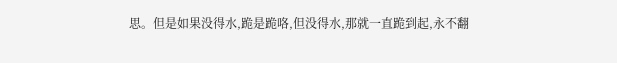思。但是如果没得水,跪是跪咯,但没得水,那就一直跪到起,永不翻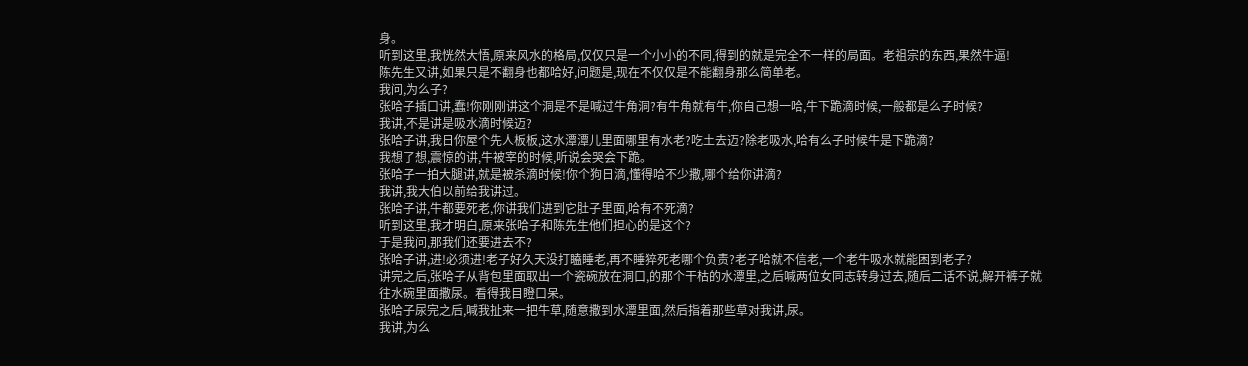身。
听到这里,我恍然大悟,原来风水的格局,仅仅只是一个小小的不同,得到的就是完全不一样的局面。老祖宗的东西,果然牛逼!
陈先生又讲,如果只是不翻身也都哈好,问题是,现在不仅仅是不能翻身那么简单老。
我问,为么子?
张哈子插口讲,蠢!你刚刚讲这个洞是不是喊过牛角洞?有牛角就有牛,你自己想一哈,牛下跪滴时候,一般都是么子时候?
我讲,不是讲是吸水滴时候迈?
张哈子讲,我日你屋个先人板板,这水潭潭儿里面哪里有水老?吃土去迈?除老吸水,哈有么子时候牛是下跪滴?
我想了想,震惊的讲,牛被宰的时候,听说会哭会下跪。
张哈子一拍大腿讲,就是被杀滴时候!你个狗日滴,懂得哈不少撒,哪个给你讲滴?
我讲,我大伯以前给我讲过。
张哈子讲,牛都要死老,你讲我们进到它肚子里面,哈有不死滴?
听到这里,我才明白,原来张哈子和陈先生他们担心的是这个?
于是我问,那我们还要进去不?
张哈子讲,进!必须进!老子好久天没打瞌睡老,再不睡猝死老哪个负责?老子哈就不信老,一个老牛吸水就能困到老子?
讲完之后,张哈子从背包里面取出一个瓷碗放在洞口,的那个干枯的水潭里,之后喊两位女同志转身过去,随后二话不说,解开裤子就往水碗里面撒尿。看得我目瞪口呆。
张哈子尿完之后,喊我扯来一把牛草,随意撒到水潭里面,然后指着那些草对我讲,尿。
我讲,为么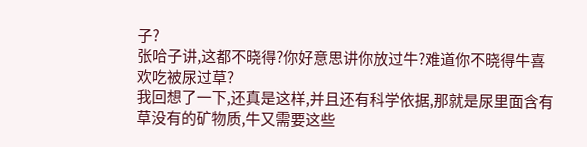子?
张哈子讲,这都不晓得?你好意思讲你放过牛?难道你不晓得牛喜欢吃被尿过草?
我回想了一下,还真是这样,并且还有科学依据,那就是尿里面含有草没有的矿物质,牛又需要这些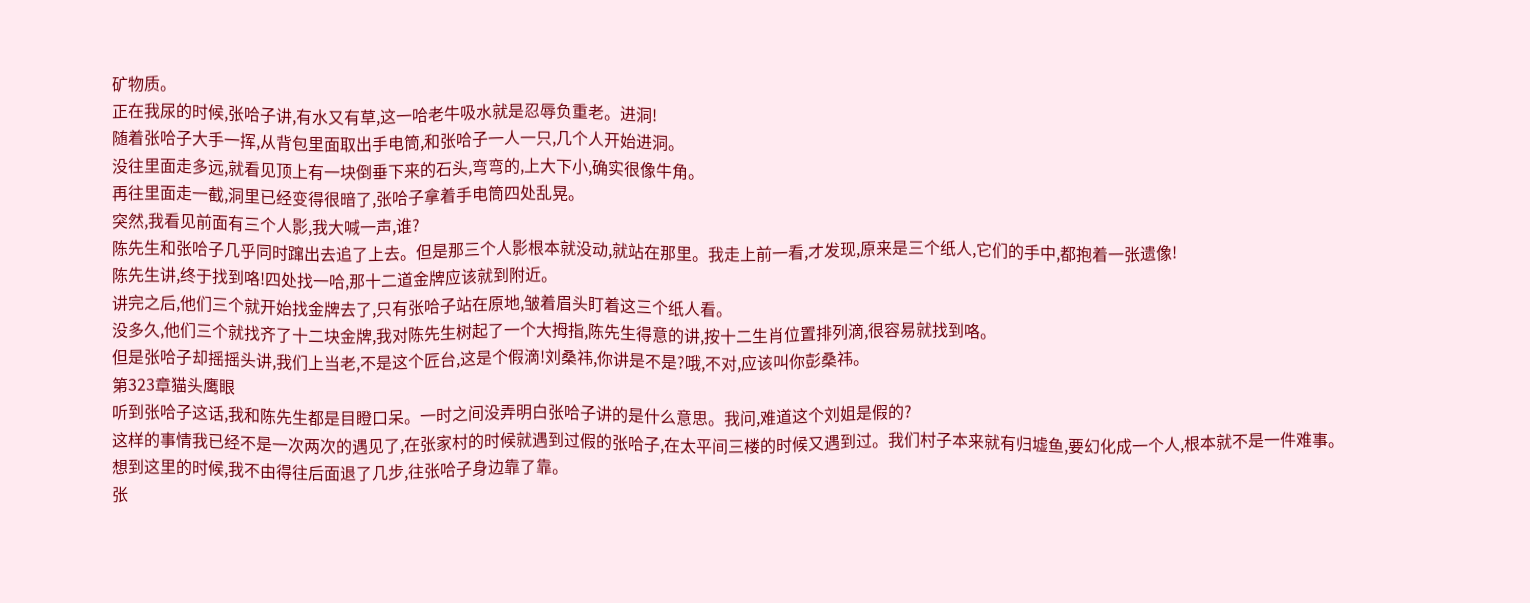矿物质。
正在我尿的时候,张哈子讲,有水又有草,这一哈老牛吸水就是忍辱负重老。进洞!
随着张哈子大手一挥,从背包里面取出手电筒,和张哈子一人一只,几个人开始进洞。
没往里面走多远,就看见顶上有一块倒垂下来的石头,弯弯的,上大下小,确实很像牛角。
再往里面走一截,洞里已经变得很暗了,张哈子拿着手电筒四处乱晃。
突然,我看见前面有三个人影,我大喊一声,谁?
陈先生和张哈子几乎同时蹿出去追了上去。但是那三个人影根本就没动,就站在那里。我走上前一看,才发现,原来是三个纸人,它们的手中,都抱着一张遗像!
陈先生讲,终于找到咯!四处找一哈,那十二道金牌应该就到附近。
讲完之后,他们三个就开始找金牌去了,只有张哈子站在原地,皱着眉头盯着这三个纸人看。
没多久,他们三个就找齐了十二块金牌,我对陈先生树起了一个大拇指,陈先生得意的讲,按十二生肖位置排列滴,很容易就找到咯。
但是张哈子却摇摇头讲,我们上当老,不是这个匠台,这是个假滴!刘桑祎,你讲是不是?哦,不对,应该叫你彭桑祎。
第323章猫头鹰眼
听到张哈子这话,我和陈先生都是目瞪口呆。一时之间没弄明白张哈子讲的是什么意思。我问,难道这个刘姐是假的?
这样的事情我已经不是一次两次的遇见了,在张家村的时候就遇到过假的张哈子,在太平间三楼的时候又遇到过。我们村子本来就有归墟鱼,要幻化成一个人,根本就不是一件难事。
想到这里的时候,我不由得往后面退了几步,往张哈子身边靠了靠。
张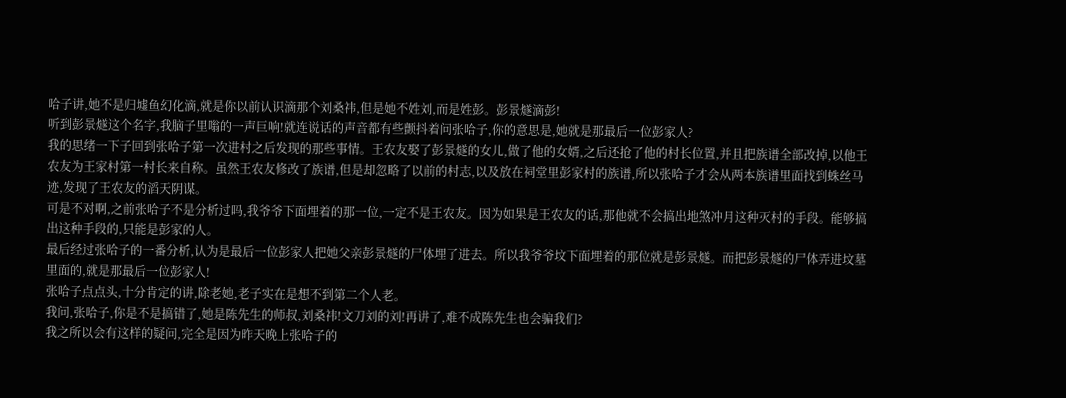哈子讲,她不是归墟鱼幻化滴,就是你以前认识滴那个刘桑祎,但是她不姓刘,而是姓彭。彭景燧滴彭!
听到彭景燧这个名字,我脑子里嗡的一声巨响!就连说话的声音都有些颤抖着问张哈子,你的意思是,她就是那最后一位彭家人?
我的思绪一下子回到张哈子第一次进村之后发现的那些事情。王农友娶了彭景燧的女儿,做了他的女婿,之后还抢了他的村长位置,并且把族谱全部改掉,以他王农友为王家村第一村长来自称。虽然王农友修改了族谱,但是却忽略了以前的村志,以及放在祠堂里彭家村的族谱,所以张哈子才会从两本族谱里面找到蛛丝马迹,发现了王农友的滔天阴谋。
可是不对啊,之前张哈子不是分析过吗,我爷爷下面埋着的那一位,一定不是王农友。因为如果是王农友的话,那他就不会搞出地煞冲月这种灭村的手段。能够搞出这种手段的,只能是彭家的人。
最后经过张哈子的一番分析,认为是最后一位彭家人把她父亲彭景燧的尸体埋了进去。所以我爷爷坟下面埋着的那位就是彭景燧。而把彭景燧的尸体弄进坟墓里面的,就是那最后一位彭家人!
张哈子点点头,十分肯定的讲,除老她,老子实在是想不到第二个人老。
我问,张哈子,你是不是搞错了,她是陈先生的师叔,刘桑祎!文刀刘的刘!再讲了,难不成陈先生也会骗我们?
我之所以会有这样的疑问,完全是因为昨天晚上张哈子的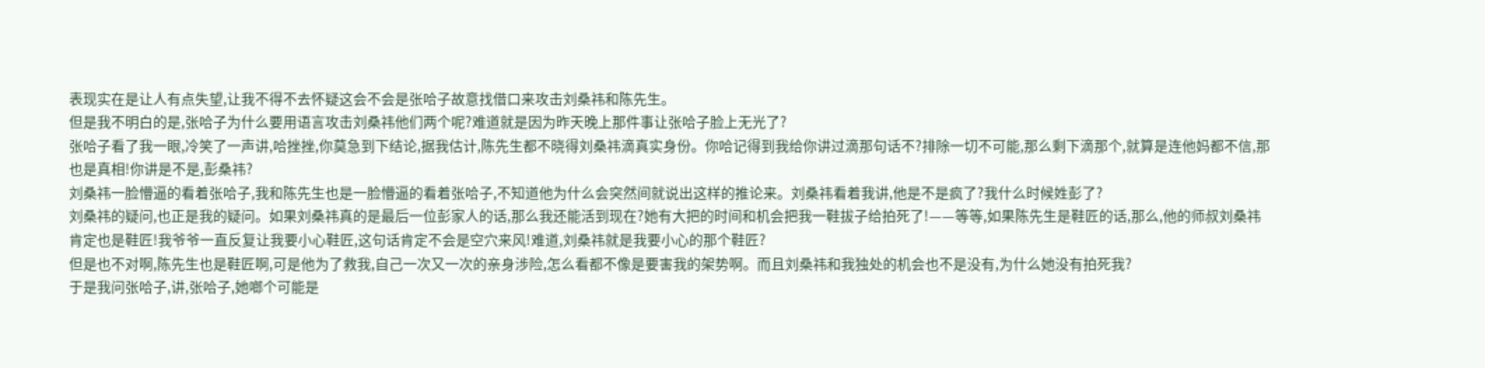表现实在是让人有点失望,让我不得不去怀疑这会不会是张哈子故意找借口来攻击刘桑祎和陈先生。
但是我不明白的是,张哈子为什么要用语言攻击刘桑祎他们两个呢?难道就是因为昨天晚上那件事让张哈子脸上无光了?
张哈子看了我一眼,冷笑了一声讲,哈挫挫,你莫急到下结论,据我估计,陈先生都不晓得刘桑祎滴真实身份。你哈记得到我给你讲过滴那句话不?排除一切不可能,那么剩下滴那个,就算是连他妈都不信,那也是真相!你讲是不是,彭桑祎?
刘桑祎一脸懵逼的看着张哈子,我和陈先生也是一脸懵逼的看着张哈子,不知道他为什么会突然间就说出这样的推论来。刘桑祎看着我讲,他是不是疯了?我什么时候姓彭了?
刘桑祎的疑问,也正是我的疑问。如果刘桑祎真的是最后一位彭家人的话,那么我还能活到现在?她有大把的时间和机会把我一鞋拔子给拍死了!——等等,如果陈先生是鞋匠的话,那么,他的师叔刘桑祎肯定也是鞋匠!我爷爷一直反复让我要小心鞋匠,这句话肯定不会是空穴来风!难道,刘桑祎就是我要小心的那个鞋匠?
但是也不对啊,陈先生也是鞋匠啊,可是他为了救我,自己一次又一次的亲身涉险,怎么看都不像是要害我的架势啊。而且刘桑祎和我独处的机会也不是没有,为什么她没有拍死我?
于是我问张哈子,讲,张哈子,她啷个可能是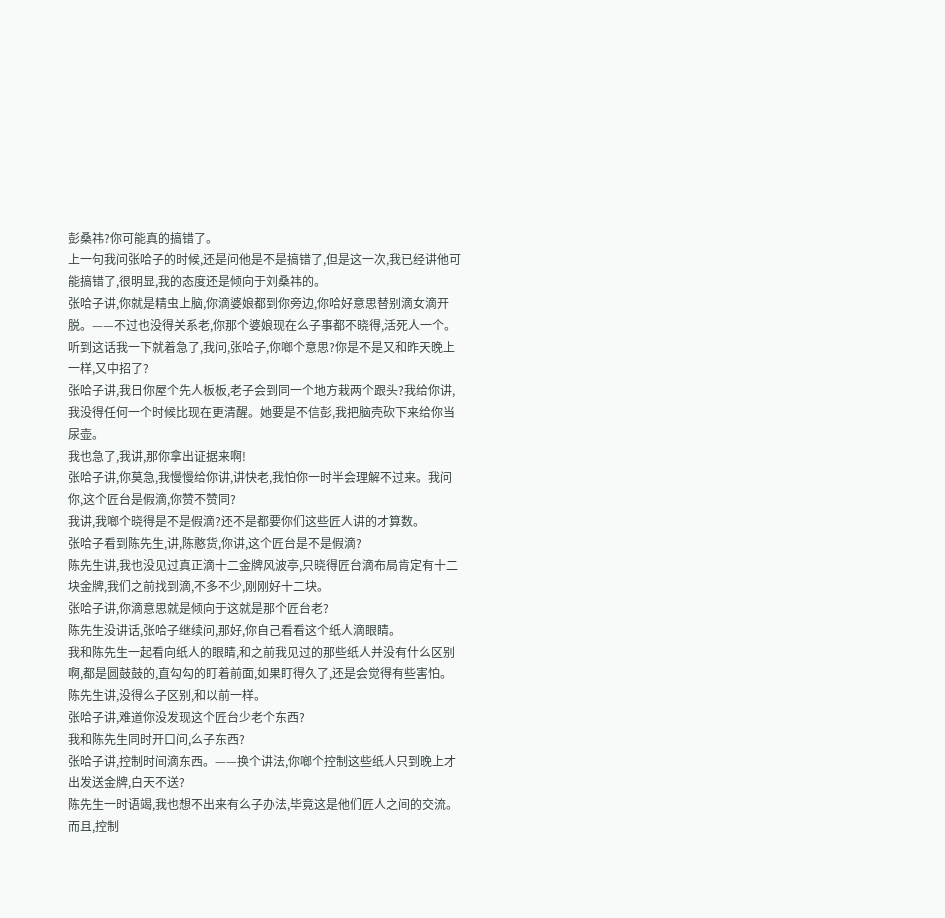彭桑祎?你可能真的搞错了。
上一句我问张哈子的时候,还是问他是不是搞错了,但是这一次,我已经讲他可能搞错了,很明显,我的态度还是倾向于刘桑祎的。
张哈子讲,你就是精虫上脑,你滴婆娘都到你旁边,你哈好意思替别滴女滴开脱。——不过也没得关系老,你那个婆娘现在么子事都不晓得,活死人一个。
听到这话我一下就着急了,我问,张哈子,你啷个意思?你是不是又和昨天晚上一样,又中招了?
张哈子讲,我日你屋个先人板板,老子会到同一个地方栽两个跟头?我给你讲,我没得任何一个时候比现在更清醒。她要是不信彭,我把脑壳砍下来给你当尿壶。
我也急了,我讲,那你拿出证据来啊!
张哈子讲,你莫急,我慢慢给你讲,讲快老,我怕你一时半会理解不过来。我问你,这个匠台是假滴,你赞不赞同?
我讲,我啷个晓得是不是假滴?还不是都要你们这些匠人讲的才算数。
张哈子看到陈先生,讲,陈憨货,你讲,这个匠台是不是假滴?
陈先生讲,我也没见过真正滴十二金牌风波亭,只晓得匠台滴布局肯定有十二块金牌,我们之前找到滴,不多不少,刚刚好十二块。
张哈子讲,你滴意思就是倾向于这就是那个匠台老?
陈先生没讲话,张哈子继续问,那好,你自己看看这个纸人滴眼睛。
我和陈先生一起看向纸人的眼睛,和之前我见过的那些纸人并没有什么区别啊,都是圆鼓鼓的,直勾勾的盯着前面,如果盯得久了,还是会觉得有些害怕。
陈先生讲,没得么子区别,和以前一样。
张哈子讲,难道你没发现这个匠台少老个东西?
我和陈先生同时开口问,么子东西?
张哈子讲,控制时间滴东西。——换个讲法,你啷个控制这些纸人只到晚上才出发送金牌,白天不送?
陈先生一时语竭,我也想不出来有么子办法,毕竟这是他们匠人之间的交流。而且,控制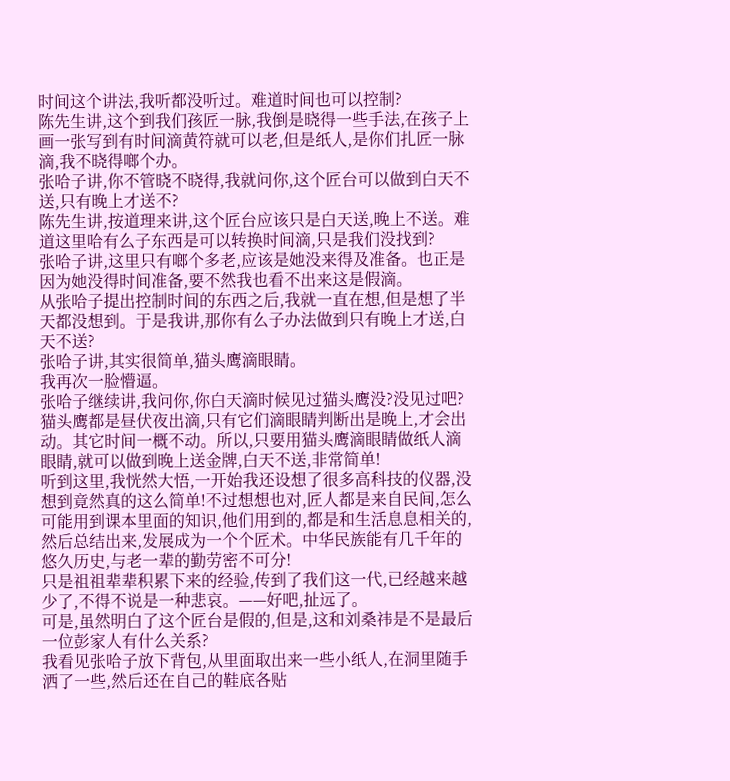时间这个讲法,我听都没听过。难道时间也可以控制?
陈先生讲,这个到我们孩匠一脉,我倒是晓得一些手法,在孩子上画一张写到有时间滴黄符就可以老,但是纸人,是你们扎匠一脉滴,我不晓得啷个办。
张哈子讲,你不管晓不晓得,我就问你,这个匠台可以做到白天不送,只有晚上才送不?
陈先生讲,按道理来讲,这个匠台应该只是白天送,晚上不送。难道这里哈有么子东西是可以转换时间滴,只是我们没找到?
张哈子讲,这里只有啷个多老,应该是她没来得及准备。也正是因为她没得时间准备,要不然我也看不出来这是假滴。
从张哈子提出控制时间的东西之后,我就一直在想,但是想了半天都没想到。于是我讲,那你有么子办法做到只有晚上才送,白天不送?
张哈子讲,其实很简单,猫头鹰滴眼睛。
我再次一脸懵逼。
张哈子继续讲,我问你,你白天滴时候见过猫头鹰没?没见过吧?猫头鹰都是昼伏夜出滴,只有它们滴眼睛判断出是晚上,才会出动。其它时间一概不动。所以,只要用猫头鹰滴眼睛做纸人滴眼睛,就可以做到晚上送金牌,白天不送,非常简单!
听到这里,我恍然大悟,一开始我还设想了很多高科技的仪器,没想到竟然真的这么简单!不过想想也对,匠人都是来自民间,怎么可能用到课本里面的知识,他们用到的,都是和生活息息相关的,然后总结出来,发展成为一个个匠术。中华民族能有几千年的悠久历史,与老一辈的勤劳密不可分!
只是祖祖辈辈积累下来的经验,传到了我们这一代,已经越来越少了,不得不说是一种悲哀。——好吧,扯远了。
可是,虽然明白了这个匠台是假的,但是,这和刘桑祎是不是最后一位彭家人有什么关系?
我看见张哈子放下背包,从里面取出来一些小纸人,在洞里随手洒了一些,然后还在自己的鞋底各贴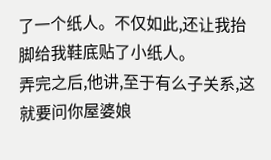了一个纸人。不仅如此,还让我抬脚给我鞋底贴了小纸人。
弄完之后,他讲,至于有么子关系,这就要问你屋婆娘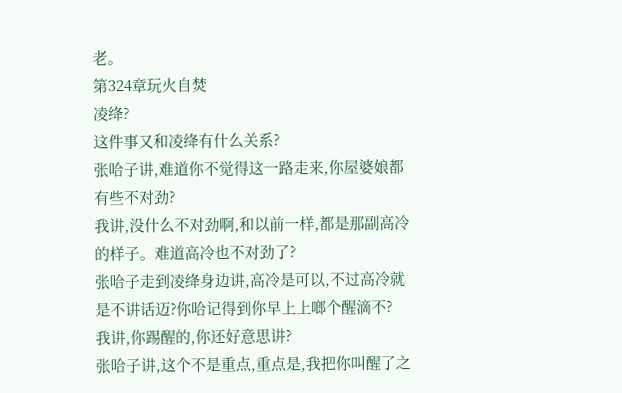老。
第324章玩火自焚
凌绛?
这件事又和凌绛有什么关系?
张哈子讲,难道你不觉得这一路走来,你屋婆娘都有些不对劲?
我讲,没什么不对劲啊,和以前一样,都是那副高冷的样子。难道高冷也不对劲了?
张哈子走到凌绛身边讲,高冷是可以,不过高冷就是不讲话迈?你哈记得到你早上上啷个醒滴不?
我讲,你踢醒的,你还好意思讲?
张哈子讲,这个不是重点,重点是,我把你叫醒了之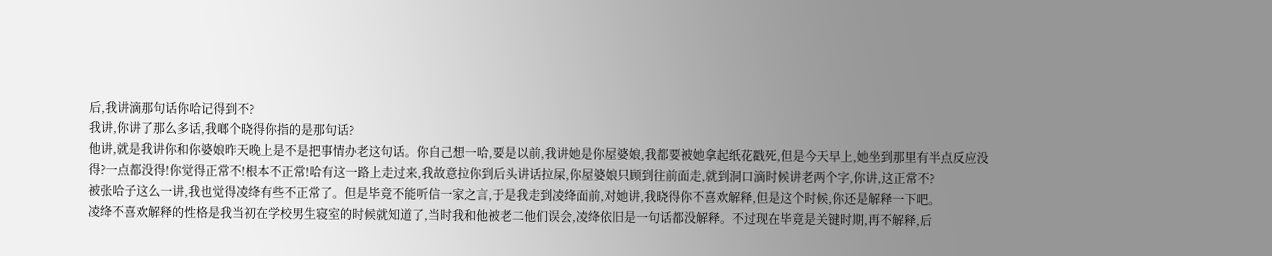后,我讲滴那句话你哈记得到不?
我讲,你讲了那么多话,我啷个晓得你指的是那句话?
他讲,就是我讲你和你婆娘昨天晚上是不是把事情办老这句话。你自己想一哈,要是以前,我讲她是你屋婆娘,我都要被她拿起纸花戳死,但是今天早上,她坐到那里有半点反应没得?一点都没得!你觉得正常不!根本不正常!哈有这一路上走过来,我故意拉你到后头讲话拉屎,你屋婆娘只顾到往前面走,就到洞口滴时候讲老两个字,你讲,这正常不?
被张哈子这么一讲,我也觉得凌绛有些不正常了。但是毕竟不能听信一家之言,于是我走到凌绛面前,对她讲,我晓得你不喜欢解释,但是这个时候,你还是解释一下吧。
凌绛不喜欢解释的性格是我当初在学校男生寝室的时候就知道了,当时我和他被老二他们误会,凌绛依旧是一句话都没解释。不过现在毕竟是关键时期,再不解释,后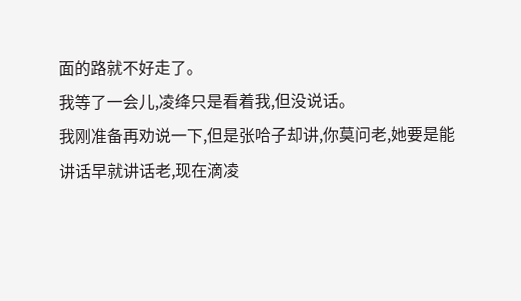面的路就不好走了。
我等了一会儿,凌绛只是看着我,但没说话。
我刚准备再劝说一下,但是张哈子却讲,你莫问老,她要是能讲话早就讲话老,现在滴凌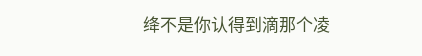绛不是你认得到滴那个凌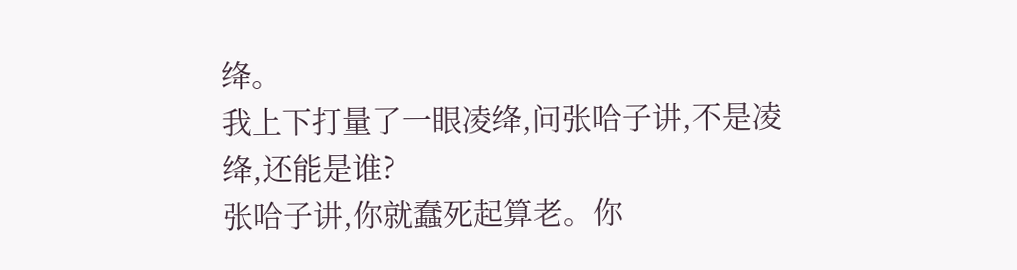绛。
我上下打量了一眼凌绛,问张哈子讲,不是凌绛,还能是谁?
张哈子讲,你就蠢死起算老。你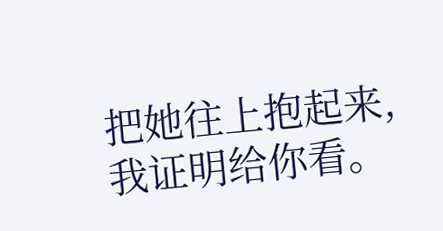把她往上抱起来,我证明给你看。